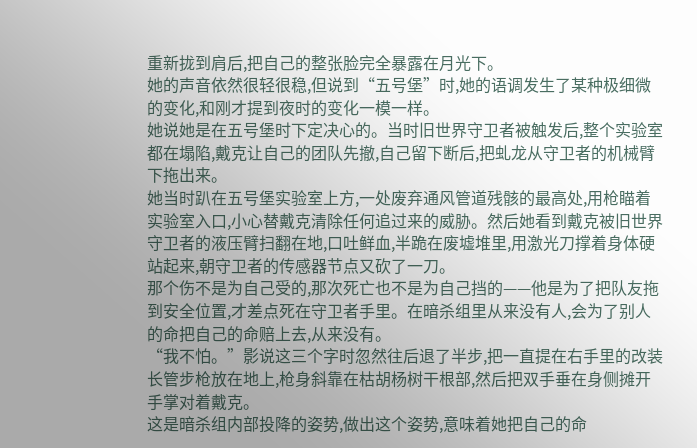重新拢到肩后,把自己的整张脸完全暴露在月光下。
她的声音依然很轻很稳,但说到“五号堡”时,她的语调发生了某种极细微的变化,和刚才提到夜时的变化一模一样。
她说她是在五号堡时下定决心的。当时旧世界守卫者被触发后,整个实验室都在塌陷,戴克让自己的团队先撤,自己留下断后,把虬龙从守卫者的机械臂下拖出来。
她当时趴在五号堡实验室上方,一处废弃通风管道残骸的最高处,用枪瞄着实验室入口,小心替戴克清除任何追过来的威胁。然后她看到戴克被旧世界守卫者的液压臂扫翻在地,口吐鲜血,半跪在废墟堆里,用激光刀撑着身体硬站起来,朝守卫者的传感器节点又砍了一刀。
那个伤不是为自己受的,那次死亡也不是为自己挡的——他是为了把队友拖到安全位置,才差点死在守卫者手里。在暗杀组里从来没有人,会为了别人的命把自己的命赔上去,从来没有。
“我不怕。”影说这三个字时忽然往后退了半步,把一直提在右手里的改装长管步枪放在地上,枪身斜靠在枯胡杨树干根部,然后把双手垂在身侧摊开手掌对着戴克。
这是暗杀组内部投降的姿势,做出这个姿势,意味着她把自己的命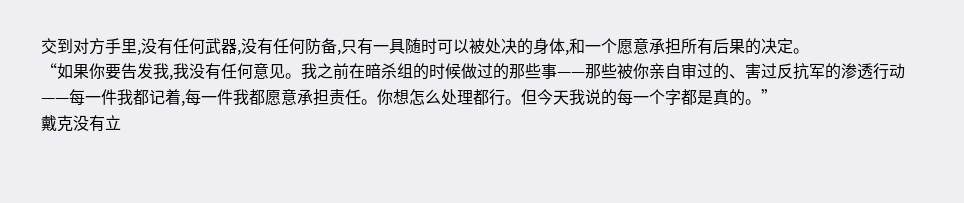交到对方手里,没有任何武器,没有任何防备,只有一具随时可以被处决的身体,和一个愿意承担所有后果的决定。
“如果你要告发我,我没有任何意见。我之前在暗杀组的时候做过的那些事——那些被你亲自审过的、害过反抗军的渗透行动——每一件我都记着,每一件我都愿意承担责任。你想怎么处理都行。但今天我说的每一个字都是真的。”
戴克没有立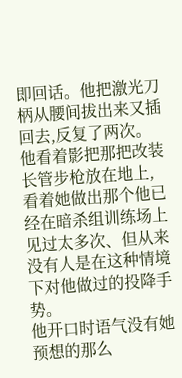即回话。他把激光刀柄从腰间拔出来又插回去,反复了两次。他看着影把那把改装长管步枪放在地上,看着她做出那个他已经在暗杀组训练场上见过太多次、但从来没有人是在这种情境下对他做过的投降手势。
他开口时语气没有她预想的那么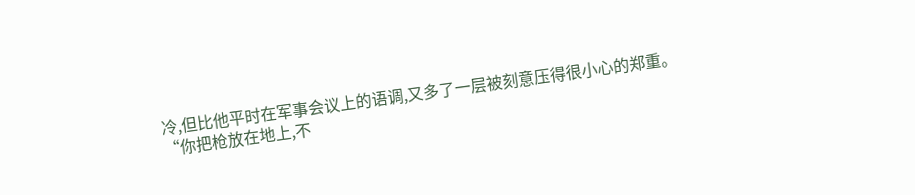冷,但比他平时在军事会议上的语调,又多了一层被刻意压得很小心的郑重。
“你把枪放在地上,不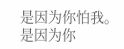是因为你怕我。是因为你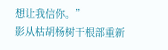想让我信你。”
影从枯胡杨树干根部重新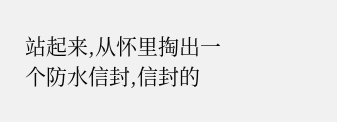站起来,从怀里掏出一个防水信封,信封的